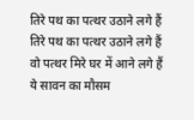तिरे पथ का पत्थर उठाने लगे हैं
तिरे पथ का पत्थर उठाने लगे हैं
वो पत्थर मिरे घर में आने लगे हैं
ये सावन का मौसम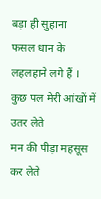बड़ा ही सुहाना
फसल धान के लहलहाने लगे हैं ।
कुछ पल मेरी आंखों में उतर लेते
मन की पीड़ा महसूस कर लेते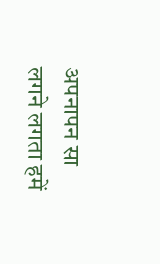अपनापन सा लगने लगता हमें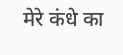मेरे कंधे का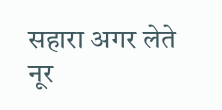सहारा अगर लेते
नूर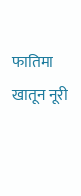फातिमा खातून नूरी